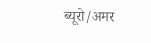ब्यूरो/अमर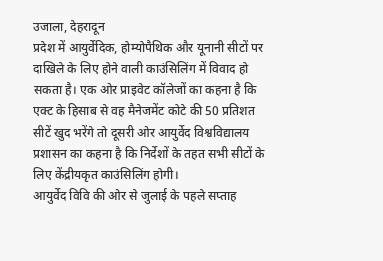उजाला, देहरादून
प्रदेश में आयुर्वेदिक, होम्योपैथिक और यूनानी सीटों पर दाखिले के लिए होने वाली काउंसिलिंग में विवाद हो सकता है। एक ओर प्राइवेट कॉलेजों का कहना है कि एक्ट के हिसाब से वह मैनेजमेंट कोटे की 50 प्रतिशत सीटें खुद भरेंगे तो दूसरी ओर आयुर्वेद विश्वविद्यालय प्रशासन का कहना है कि निर्देशों के तहत सभी सीटों के लिए केंद्रीयकृत काउंसिलिंग होगी।
आयुर्वेद विवि की ओर से जुलाई के पहले सप्ताह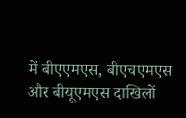में बीएएमएस, बीएचएमएस और बीयूएमएस दाखिलों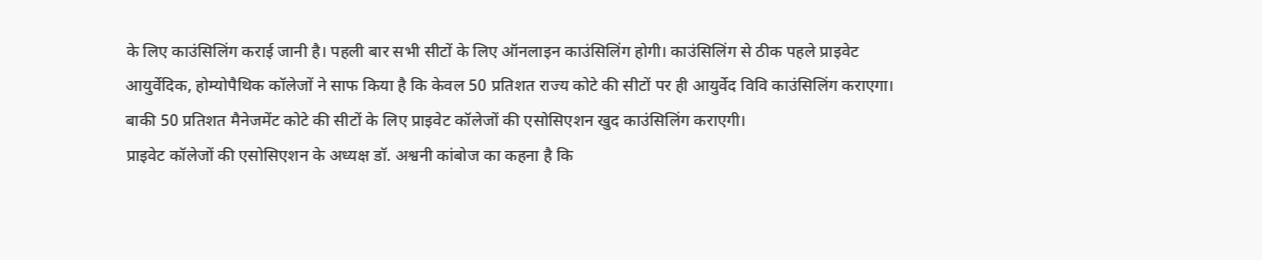के लिए काउंसिलिंग कराई जानी है। पहली बार सभी सीटों के लिए ऑनलाइन काउंसिलिंग होगी। काउंसिलिंग से ठीक पहले प्राइवेट आयुर्वेदिक, होम्योपैथिक कॉलेजों ने साफ किया है कि केवल 50 प्रतिशत राज्य कोटे की सीटों पर ही आयुर्वेद विवि काउंसिलिंग कराएगा। बाकी 50 प्रतिशत मैनेजमेंट कोटे की सीटों के लिए प्राइवेट कॉलेजों की एसोसिएशन खुद काउंसिलिंग कराएगी।
प्राइवेट कॉलेजों की एसोसिएशन के अध्यक्ष डॉ. अश्वनी कांबोज का कहना है कि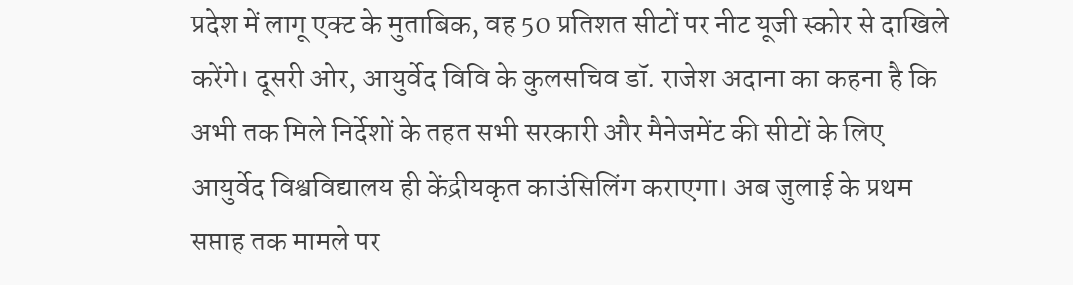प्रदेश में लागू एक्ट के मुताबिक, वह 50 प्रतिशत सीटों पर नीट यूजी स्कोर से दाखिले करेंगे। दूसरी ओर, आयुर्वेद विवि के कुलसचिव डॉ. राजेश अदाना का कहना है कि अभी तक मिले निर्देशों के तहत सभी सरकारी और मैनेजमेंट की सीटों के लिए आयुर्वेद विश्वविद्यालय ही केंद्रीयकृत काउंसिलिंग कराएगा। अब जुलाई के प्रथम सप्ताह तक मामले पर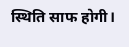स्थिति साफ होगी।